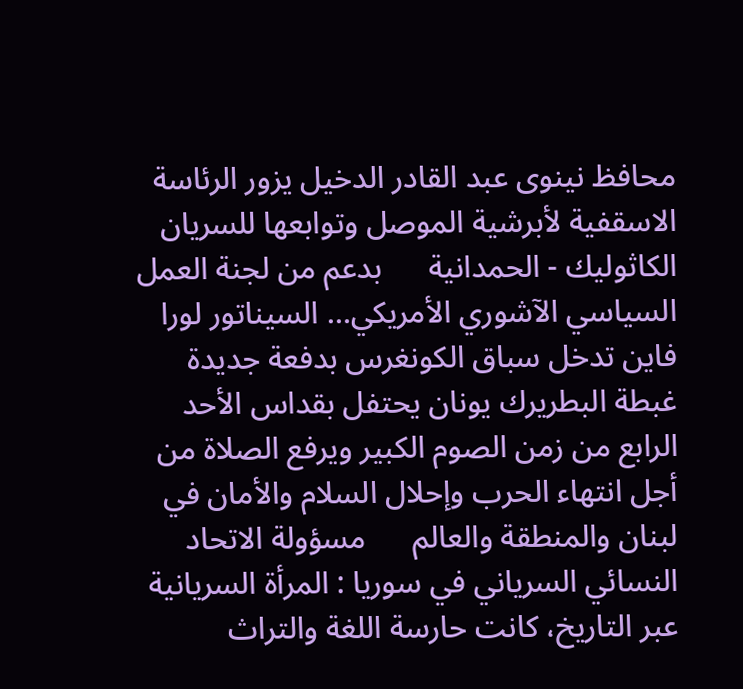محافظ نينوى عبد القادر الدخيل يزور الرئاسة الاسقفية لأبرشية الموصل وتوابعها للسريان الكاثوليك - الحمدانية      بدعم من لجنة العمل السياسي الآشوري الأمريكي… السيناتور لورا فاين تدخل سباق الكونغرس بدفعة جديدة      غبطة البطريرك يونان يحتفل بقداس الأحد الرابع من زمن الصوم الكبير ويرفع الصلاة من أجل انتهاء الحرب وإحلال السلام والأمان في لبنان والمنطقة والعالم      مسؤولة الاتحاد النسائي السرياني في سوريا : المرأة السريانية عبر التاريخ، كانت حارسة اللغة والتراث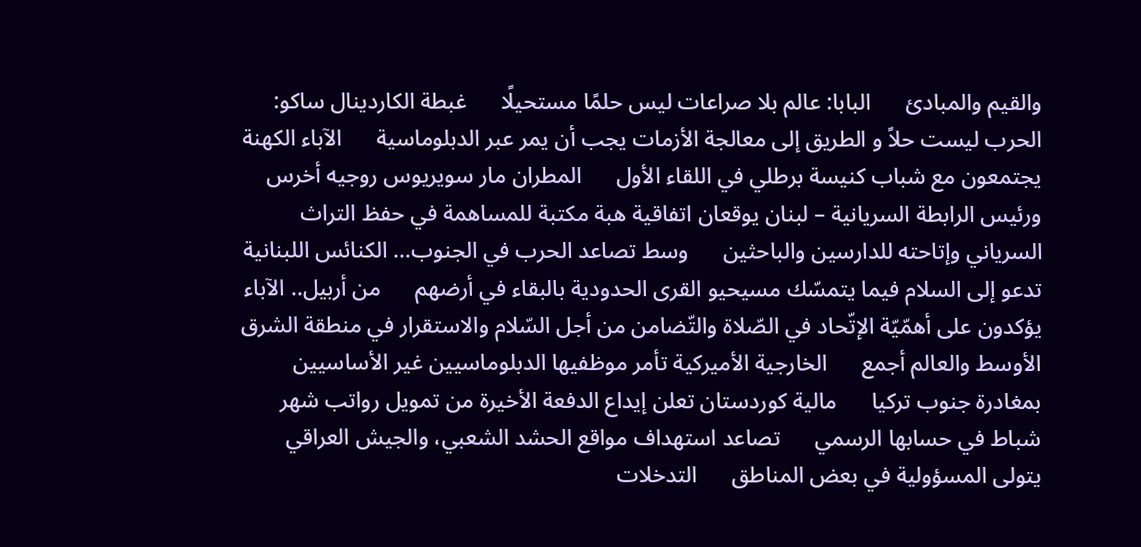والقيم والمبادئ      البابا: عالم بلا صراعات ليس حلمًا مستحيلًا      غبطة الكاردينال ساكو: الحرب ليست حلاً و الطريق إلى معالجة الأزمات يجب أن يمر عبر الدبلوماسية      الآباء الكهنة يجتمعون مع شباب كنيسة برطلي في اللقاء الأول      المطران مار سويريوس روجيه أخرس ورئيس الرابطة السريانية – لبنان يوقعان اتفاقية هبة مكتبة للمساهمة في حفظ التراث السرياني وإتاحته للدارسين والباحثين      وسط تصاعد الحرب في الجنوب… الكنائس اللبنانية تدعو إلى السلام فيما يتمسّك مسيحيو القرى الحدودية بالبقاء في أرضهم      من أربيل.. الآباء يؤكدون على أهمّيّة الإتّحاد في الصّلاة والتّضامن من أجل السّلام والاستقرار في منطقة الشرق الأوسط والعالم أجمع      الخارجية الأميركية تأمر موظفيها الدبلوماسيين غير الأساسيين بمغادرة جنوب تركيا      مالية كوردستان تعلن إيداع الدفعة الأخيرة من تمويل رواتب شهر شباط في حسابها الرسمي      تصاعد استهداف مواقع الحشد الشعبي، والجيش العراقي يتولى المسؤولية في بعض المناطق      التدخلات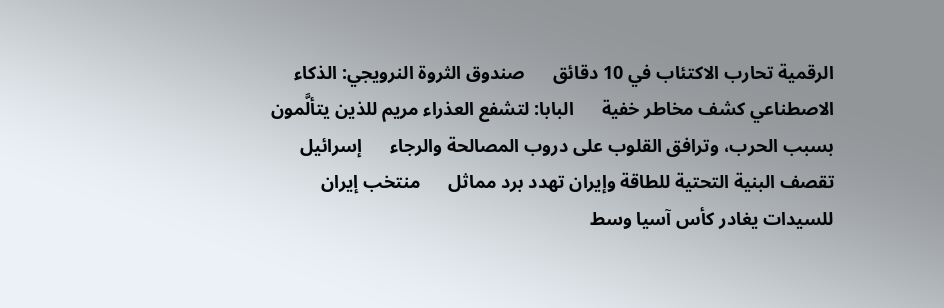الرقمية تحارب الاكتئاب في 10 دقائق      صندوق الثروة النرويجي: الذكاء الاصطناعي كشف مخاطر خفية      البابا: لتشفع العذراء مريم للذين يتألَّمون بسبب الحرب، وترافق القلوب على دروب المصالحة والرجاء      إسرائيل تقصف البنية التحتية للطاقة وإيران تهدد برد مماثل      منتخب إيران للسيدات يغادر كأس آسيا وسط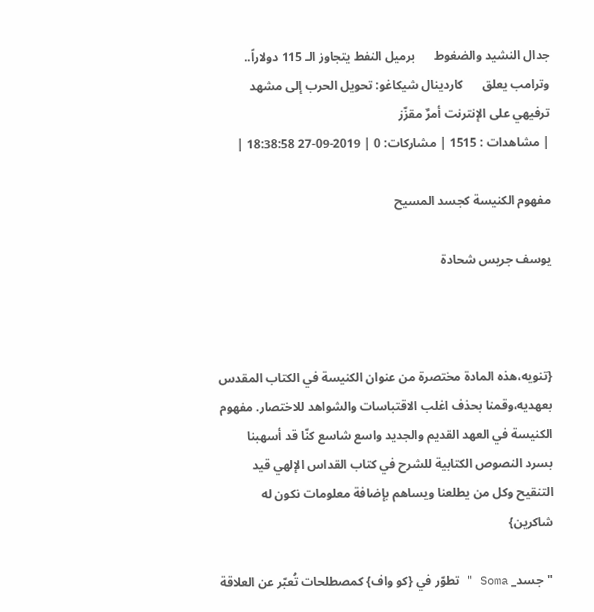جدال النشيد والضغوط      برميل النفط يتجاوز الـ 115 دولاراً.. وترامب يعلق      كاردينال شيكاغو: تحويل الحرب إلى مشهد ترفيهي على الإنترنت أمرٌ مقزّز
| مشاهدات : 1515 | مشاركات: 0 | 2019-09-27 18:38:58 |

مفهوم الكنيسة كجسد المسيح

يوسف جريس شحادة



{تنويه،هذه المادة مختصرة من عنوان الكنيسة في الكتاب المقدس بعهديه،وقمنا بحذف اغلب الاقتباسات والشواهد للاختصار. مفهوم الكنيسة في العهد القديم والجديد واسع شاسع كنّا قد أسهبنا بسرد النصوص الكتابية للشرح في كتاب القداس الإلهي قيد التنقيح وكل من يطلعنا ويساهم بإضافة معلومات نكون له شاكرين}

"جسد_ Soma " تطوّر في {كو واف} كمصطلحات تُعبّر عن العلاقة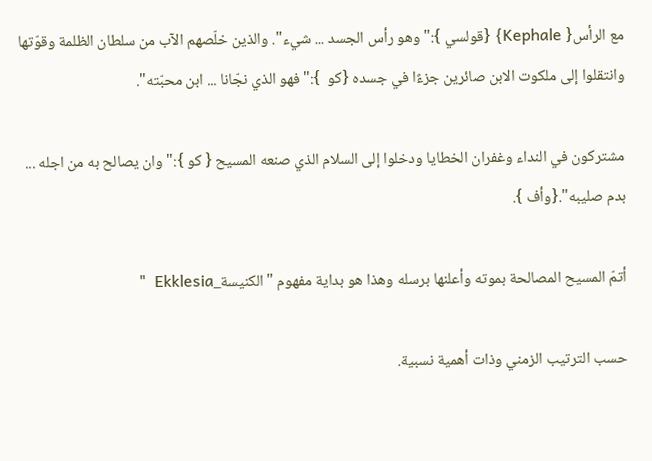مع الرأس{ Kephale} {قولسي }:" وهو رأس الجسد ... شيء". والذين خلّصهم الآب من سلطان الظلمة وقوّتها وانتقلوا إلى ملكوت الابن صائرين جزءًا في جسده {كو  }:" فهو الذي نجّانا ... ابن محبّته".

مشتركون في النداء وغفران الخطايا ودخلوا إلى السلام الذي صنعه المسيح { كو }:" وان يصالح به من اجله ... بدم صليبه".{وأف }.

أتمّ المسيح المصالحة بموته وأعلنها برسله وهذا هو بداية مفهوم "الكنيسة_Ekklesia  "

حسب الترتيب الزمني وذات أهمية نسبية.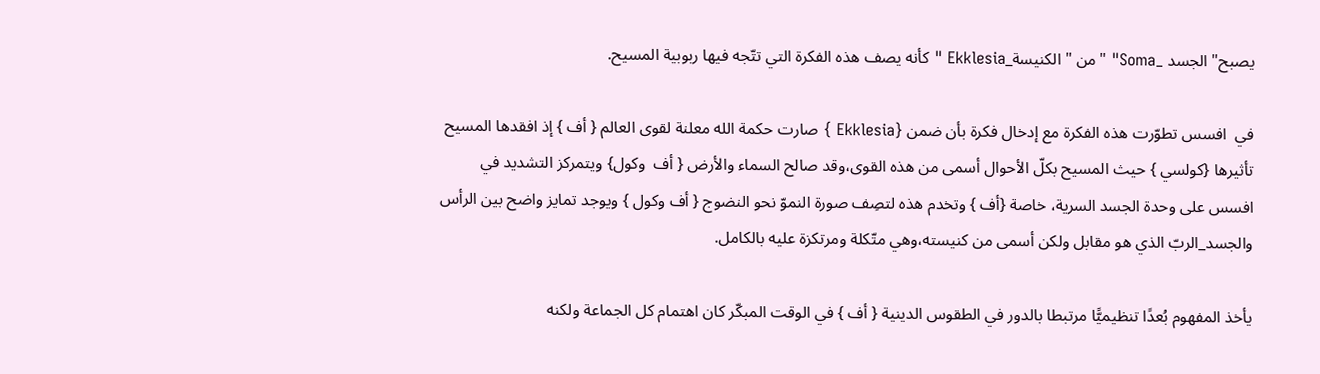يصبح" الجسد _Soma" "من " الكنيسة_Ekklesia " كأنه يصف هذه الفكرة التي تتّجه فيها ربوبية المسيح.

في  افسس تطوّرت هذه الفكرة مع إدخال فكرة بأن ضمن {Ekklesia } صارت حكمة الله معلنة لقوى العالم { أف } إذ افقدها المسيح تأثيرها {كولسي } حيث المسيح بكلّ الأحوال أسمى من هذه القوى،وقد صالح السماء والأرض { أف  وكول} ويتمركز التشديد في افسس على وحدة الجسد السرية، خاصة {أف } وتخدم هذه لتصِف صورة النموّ نحو النضوج { أف وكول } ويوجد تمايز واضح بين الرأس والجسد_الربّ الذي هو مقابل ولكن أسمى من كنيسته،وهي متّكلة ومرتكزة عليه بالكامل.

يأخذ المفهوم بُعدًا تنظيميًّا مرتبطا بالدور في الطقوس الدينية { أف } في الوقت المبكّر كان اهتمام كل الجماعة ولكنه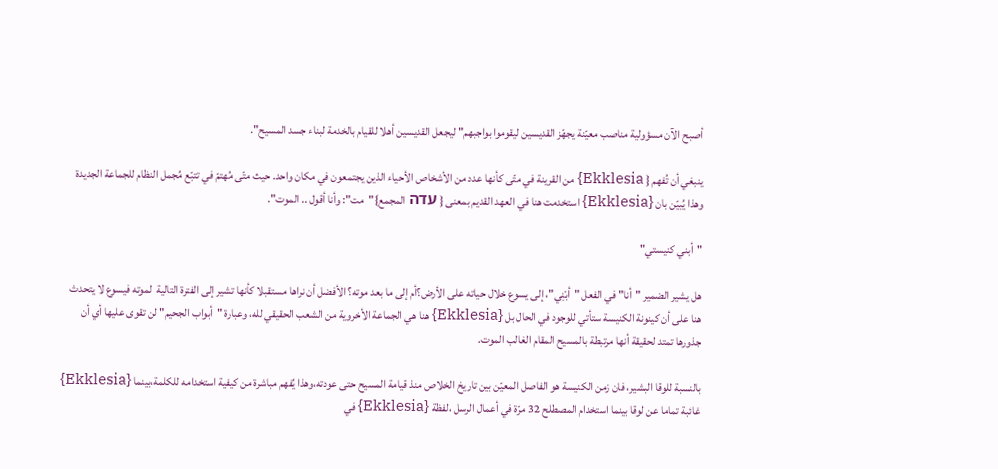أصبح الآن مسؤولية مناصب معيّنة يجهّز القديسين ليقوموا بواجبهم" ليجعل القديسين أهلا للقيام بالخدمة لبناء جسد المسيح".

ينبغي أن تُفهم { Ekklesia} من القرينة في متّى كأنها عدد من الأشخاص الأحياء الذين يجتمعون في مكان واحد. حيث متّى مُهتمّ في تتبّع مُجمل النظام للجماعة الجديدة وهذا يُبيّن بان {Ekklesia} استخدمت هنا في العهد القديم بمعنى { עדה المجمع}"مت": وأنا أقول .. الموت".

"أبني كنيستي"

هل يشير الضمير "أنا" في الفعل "أبْنِي"، إلى يسوع خلال حياته على الأرض؟أم إلى ما بعد موته؟ الأفضل أن نراها مستقبلا كأنها تشير إلى الفترة التالية  لموته فيسوع لا يتحدث هنا على أن كينونة الكنيسة ستأتي للوجود في الحال بل {Ekklesia} هنا هي الجماعة الأخروية من الشعب الحقيقي لله، وعبارة "أبواب الجحيم" لن تقوى عليها أي أن جذورها تمتد لحقيقة أنها مرتبطة بالمسيح المقام الغالب الموت.

بالنسبة للوقا البشير، فان زمن الكنيسة هو الفاصل المعيّن بين تاريخ الخلاص منذ قيامة المسيح حتى عودته،وهذا يُفهم مباشرة من كيفية استخدامه للكلمة،بينما {Ekklesia} غائبة تماما عن لوقا بينما استخدام المصطلح 32 مرّة في أعمال الرسل ،لفظة {Ekklesia} في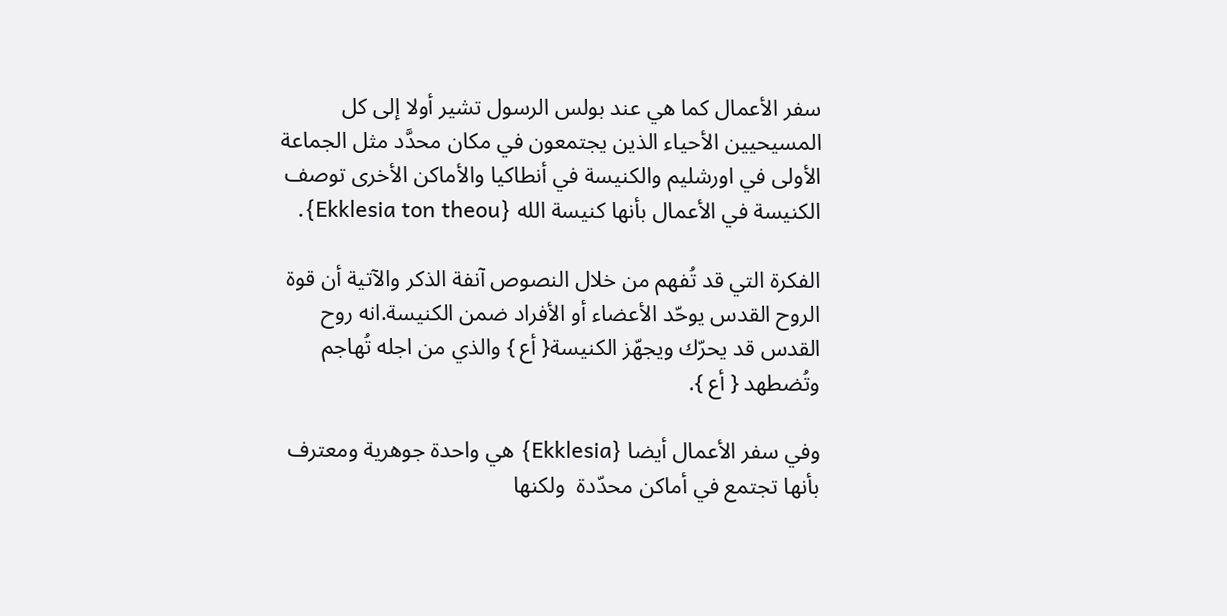سفر الأعمال كما هي عند بولس الرسول تشير أولا إلى كل المسيحيين الأحياء الذين يجتمعون في مكان محدَّد مثل الجماعة الأولى في اورشليم والكنيسة في أنطاكيا والأماكن الأخرى توصف الكنيسة في الأعمال بأنها كنيسة الله {Ekklesia ton theou}.

الفكرة التي قد تُفهم من خلال النصوص آنفة الذكر والآتية أن قوة الروح القدس يوحّد الأعضاء أو الأفراد ضمن الكنيسة.انه روح القدس قد يحرّك ويجهّز الكنيسة{ أع } والذي من اجله تُهاجم وتُضطهد { أع }.

وفي سفر الأعمال أيضا {Ekklesia} هي واحدة جوهرية ومعترف بأنها تجتمع في أماكن محدّدة  ولكنها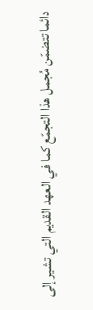دائما تتضمّن مُجمل هذا التجمّع كما في العهد القديم التي تشير إلى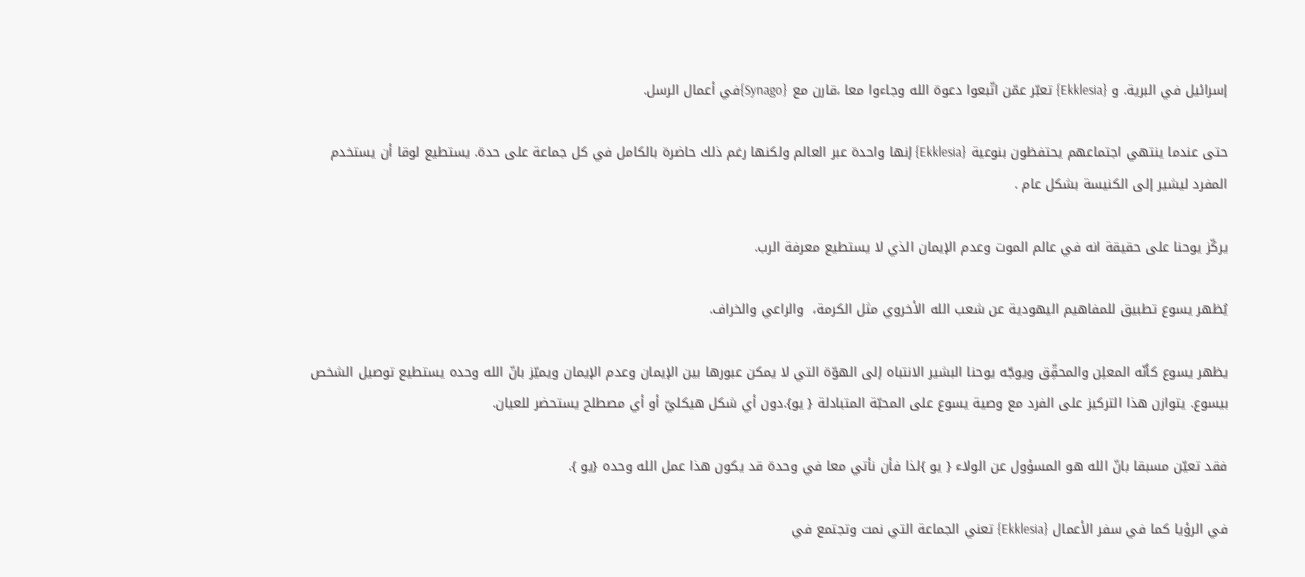إسرائيل في البرية. و {Ekklesia} تعبّر عمّن اتّبعوا دعوة الله وجاءوا معا ،قارن مع {Synago}في أعمال الرسل.

حتى عندما ينتهي اجتماعهم يحتفظون بنوعية {Ekklesia} إنها واحدة عبر العالم ولكنها رغم ذلك حاضرة بالكامل في كل جماعة على حدة. يستطيع لوقا أن يستخدم المفرد ليشير إلى الكنيسة بشكل عام .

يركّز يوحنا على حقيقة انه في عالم الموت وعدم الإيمان الذي لا يستطيع معرفة الرب.

يُظهر يسوع تطبيق للمفاهيم اليهودية عن شعب الله الأخروي مثل الكرمة،  والراعي والخراف.

يظهر يسوع كأنّه المعلِن والمحقِّق ويوجّه يوحنا البشير الانتباه إلى الهوّة التي لا يمكن عبورها بين الإيمان وعدم الإيمان ويميّز بانّ الله وحده يستطيع توصيل الشخص بيسوع. يتوازن هذا التركيز على الفرد مع وصية يسوع على المحبّة المتبادلة { يو}.دون أي شكل هيكليّ أو أي مصطلح يستحضر للعيان.

فقد تعيّن مسبقا بانّ الله هو المسؤول عن الولاء { يو }لذا فأن نأتي معا في وحدة قد يكون هذا عمل الله وحده {يو }.

في الرؤيا كما في سفر الأعمال {Ekklesia} تعني الجماعة التي نمت وتجتمع في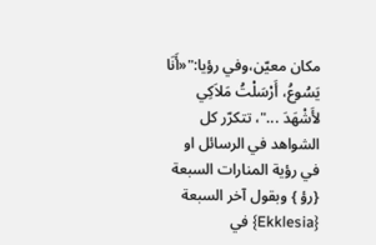مكان معيّن،وفي رؤيا:"«أَنَا يَسُوعُ، أَرْسَلْتُ مَلاَكِي لأَشْهَدَ ..."، تتكرّر كل الشواهد في الرسائل او في رؤية المنارات السبعة {رؤ } وبقول آخر السبعة {Ekklesia} في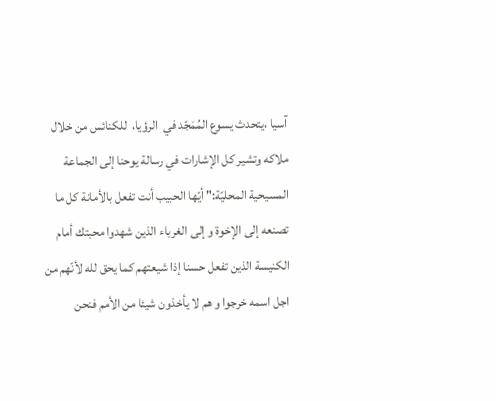آسيا ،يتحدث يسوع المُمَجّد في  الرؤيا،  للكنائس من خلال ملاكه وتشير كل الإشارات في رسالة يوحنا إلى الجماعة المسيحية المحليّة:" أيّها الحبيب أنت تفعل بالأمانة كل ما تصنعه إلى الإخوة و إلى الغرباء الذين شهدوا محبتك أمام الكنيسة الذين تفعل حسنا إذا شيعتهم كما يحق لله لأنّهم من اجل اسمه خرجوا و هم لا يأخذون شيئا من الأمم فنحن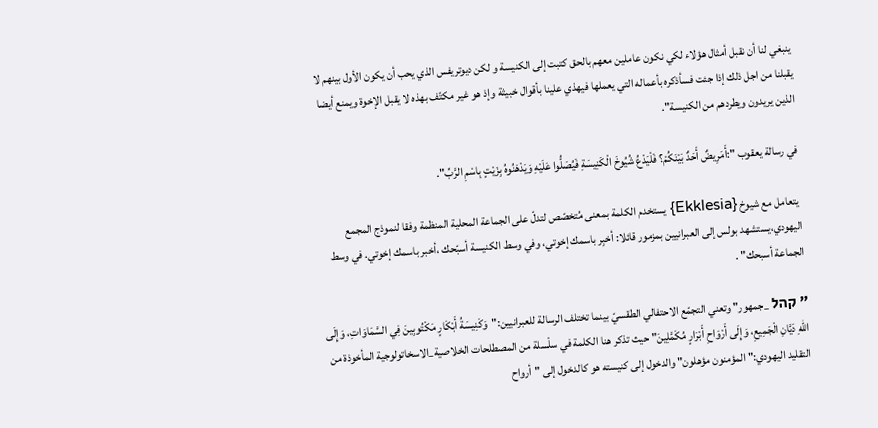ينبغي لنا أن نقبل أمثال هؤلاء لكي نكون عاملين معهم بالحق كتبت إلى الكنيسة و لكن ديوتريفس الذي يحب أن يكون الأول بينهم لا يقبلنا من اجل ذلك إذا جئت فسأذكره بأعماله التي يعملها فيهذي علينا بأقوال خبيثة وإذ هو غير مكتّف بهذه لا يقبل الإخوة ويمنع أيضا الذين يريدون ويطردهم من الكنيسة".

في رسالة يعقوب ":أَمَرِيضٌ أَحَدٌ بَيْنَكُمْ؟ فَلْيَدْعُ شُيُوخَ الْكَنِيسَةِ فَيُصَلُّوا عَلَيْهِ وَيَدْهَنُوهُ بِزَيْتٍ بِاسْمِ الرَّبِّ".

 يتعامل مع شيوخ {Ekklesia} يستخدم الكلمة بمعنى مُتخصّص لتدلّ على الجماعة المحلية المنظمة وفقا لنموذج المجمع اليهودي،يستشهد بولس إلى العبرانيين بمزمور قائلا: أخبِر باسمك إخوتي، وفي وسط الكنيسة أسبّحك ،أخبر باسمك إخوتي. في وسط الجماعة أسبحك" .

" קהל _جمهور" وتعني التجمّع الاحتفالي الطقسيّ بينما تختلف الرسالة للعبرانيين:"وَكَنِيسَةُ أَبْكَارٍ مَكْتُوبِينَ فِي السَّمَاوَاتِ، وَإِلَى اللهِ دَيَّانِ الْجَمِيعِ، وَإِلَى أَرْوَاحِ أَبْرَارٍ مُكَمَّلِينَ" حيث تذكر هنا الكلمة في سلْسلة من المصطلحات الخلاصية_الاسخاتولوجية المأخوذة من التقليد اليهودي:" المؤمنون مؤهلون" والدخول إلى كنيسته هو كالدخول إلى "أرواح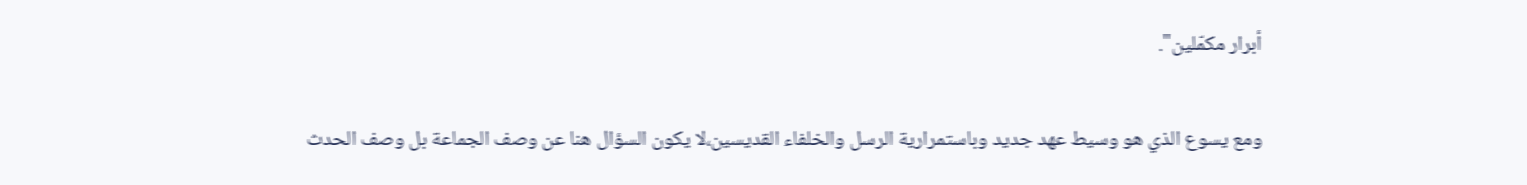أبرار مكمّلين".

ومع يسوع الذي هو وسيط عهد جديد وباستمرارية الرسل والخلفاء القديسين،لا يكون السؤال هنا عن وصف الجماعة بل وصف الحدث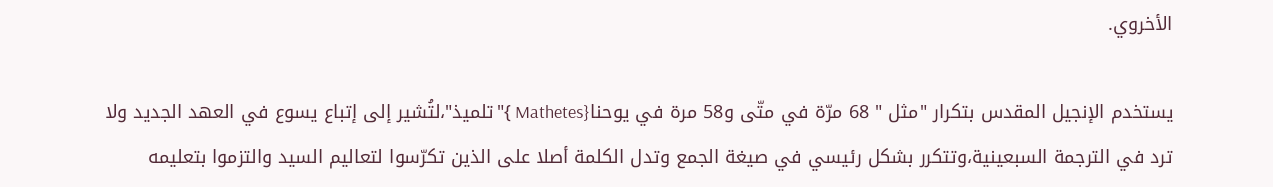الأخروي.

يستخدم الإنجيل المقدس بتكرار "مثل " 68 مرّة في متّى و58 مرة في يوحنا{Mathetes }"تلميذ"،لتُشير إلى إتباع يسوع في العهد الجديد ولا ترد في الترجمة السبعينية،وتتكرر بشكل رئيسي في صيغة الجمع وتدل الكلمة أصلا على الذين تكرّسوا لتعاليم السيد والتزموا بتعليمه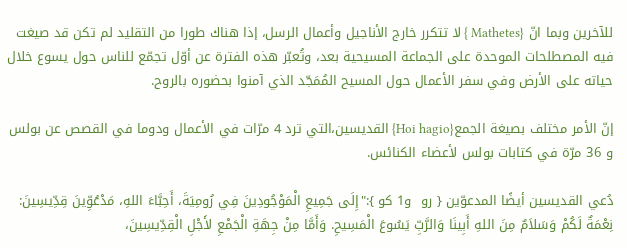للآخرين وبما انّ {Mathetes } لا تتكرر خارج الأناجيل وأعمال الرسل، إذا هناك طورا من التقليد لم تكن قد صيغت فيه المصطلحات الموحدة على الجماعة المسيحية بعد، وتُعبّر هذه الفترة عن أوّل تجمّع للناس حول يسوع خلال حياته على الأرض وفي سفر الأعمال حول المسيح المُمَجّد الذي آمنوا بحضوره بالروح.

إنّ الأمر مختلف بصيغة الجمع{Hoi hagio} القديسين،التي ترد 4 مرّات في الأعمال ودوما في القصص عن بولس و 36 مرّة في كتابات بولس لأعضاء الكنائس.

دُعي القديسين أيضًا المدعوّين { رو  و1 كو }:"إِلَى جَمِيعِ الْمَوْجُودِينَ فِي رُومِيَةَ، أَحِبَّاءَ اللهِ، مَدْعُوِّينَ قِدِّيسِينَ: نِعْمَةٌ لَكُمْ وَسَلاَمٌ مِنَ اللهِ أَبِينَا وَالرَّبِّ يَسُوعَ الْمَسِيحِ. وَأَمَّا مِنْ جِهَةِ الْجَمْعِ لأَجْلِ الْقِدِّيسِينَ،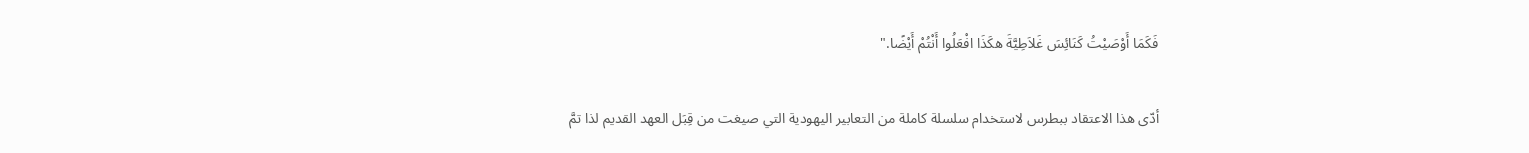فَكَمَا أَوْصَيْتُ كَنَائِسَ غَلاَطِيَّةَ هكَذَا افْعَلُوا أَنْتُمْ أَيْضًا."

أدّى هذا الاعتقاد ببطرس لاستخدام سلسلة كاملة من التعابير اليهودية التي صيغت من قِبَل العهد القديم لذا تمَّ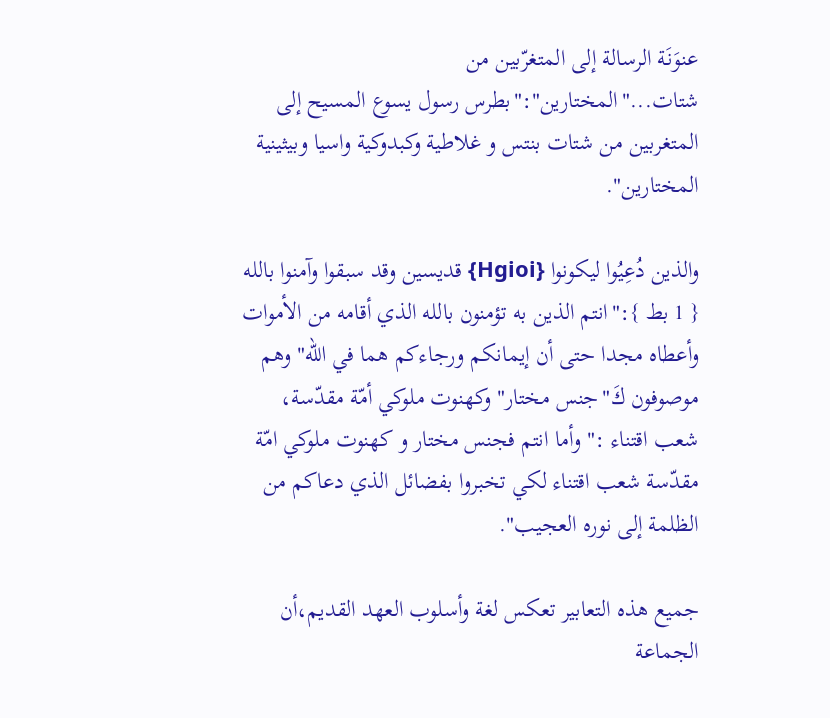عنوَنَة الرسالة إلى المتغرّبين من شتات..."المختارين":"بطرس رسول يسوع المسيح إلى المتغربين من شتات بنتس و غلاطية وكبدوكية واسيا وبيثينية المختارين".

والذين دُعِيُوا ليكونوا {Hgioi} قديسين وقد سبقوا وآمنوا بالله { 1 بط }:"انتم الذين به تؤمنون بالله الذي أقامه من الأموات وأعطاه مجدا حتى أن إيمانكم ورجاءكم هما في الله" وهم موصوفون كَ"جنس مختار" وكهنوت ملوكي أمّة مقدّسة، شعب اقتناء :" وأما انتم فجنس مختار و كهنوت ملوكي امّة مقدّسة شعب اقتناء لكي تخبروا بفضائل الذي دعاكم من الظلمة إلى نوره العجيب".

جميع هذه التعابير تعكس لغة وأسلوب العهد القديم،أن الجماعة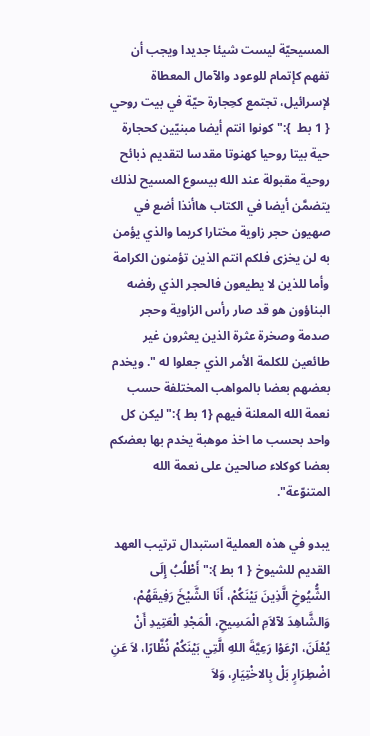المسيحيّة ليست شيئا جديدا ويجب أن تفهم كإتمام للوعود والآمال المعطاة لإسرائيل، تجتمع كحِجارة حيّة في بيت روحي { 1 بط  }:" كونوا انتم أيضا مبنيّين كحجارة حية بيتا روحيا كهنوتا مقدسا لتقديم ذبائح روحية مقبولة عند الله بيسوع المسيح لذلك يتضمَّن أيضا في الكتاب هاأنذا أضع في صهيون حجر زاوية مختارا كريما والذي يؤمن به لن يخزى فلكم انتم الذين تؤمنون الكرامة وأما للذين لا يطيعون فالحجر الذي رفضه البناؤون هو قد صار رأس الزاوية وحجر صدمة وصخرة عثرة الذين يعثرون غير طائعين للكلمة الأمر الذي جعلوا له ". ويخدم بعضهم بعضا بالمواهب المختلفة حسب نعمة الله المعلنة فيهم {1 بط }:"ليكن كل واحد بحسب ما اخذ موهبة يخدم بها بعضكم بعضا كوكلاء صالحين على نعمة الله المتنوّعة".

يبدو في هذه العملية استبدال ترتيب العهد القديم للشيوخ { 1 بط }:" أَطْلُبُ إِلَى الشُّيُوخِ الَّذِينَ بَيْنَكُمْ، أَنَا الشَّيْخَ رَفِيقَهُمْ، وَالشَّاهِدَ لآلاَمِ الْمَسِيحِ، الْمَجْدِ الْعَتِيدِ أَنْ يُعْلَنَ، ارْعَوْا رَعِيَّةَ اللهِ الَّتِي بَيْنَكُمْ نُظَّارًا، لاَ عَنِ اضْطِرَارٍ بَلْ بِالاخْتِيَارِ، وَلاَ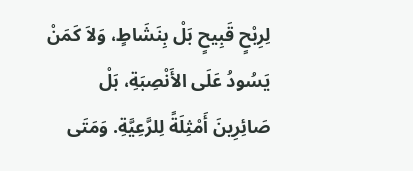لِرِبْحٍ قَبِيحٍ بَلْ بِنَشَاطٍ، وَلاَ كَمَنْ يَسُودُ عَلَى الأَنْصِبَةِ، بَلْ صَائِرِينَ أَمْثِلَةً لِلرَّعِيَّةِ. وَمَتَى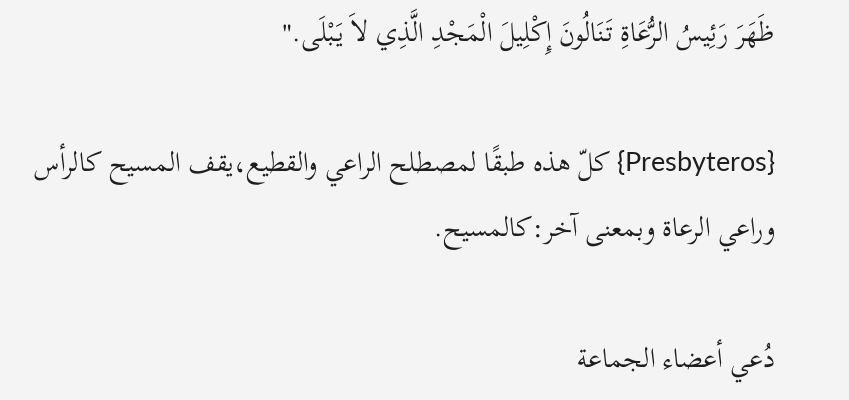ظَهَرَ رَئِيسُ الرُّعَاةِ تَنَالُونَ إِكْلِيلَ الْمَجْدِ الَّذِي لاَ يَبْلَى."

{Presbyteros} كلّ هذه طبقًا لمصطلح الراعي والقطيع،يقف المسيح كالرأس وراعي الرعاة وبمعنى آخر:كالمسيح.

دُعي أعضاء الجماعة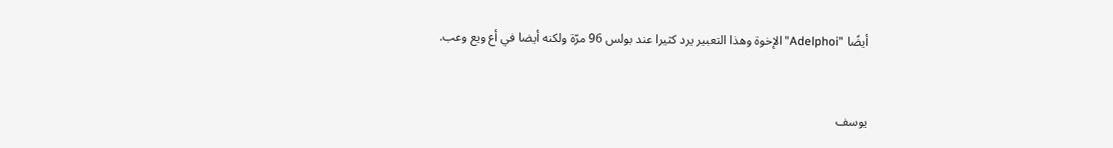أيضًا "Adelphoi" الإخوة وهذا التعبير يرد كثيرا عند بولس 96 مرّة ولكنه أيضا في أع ويع وعب.



يوسف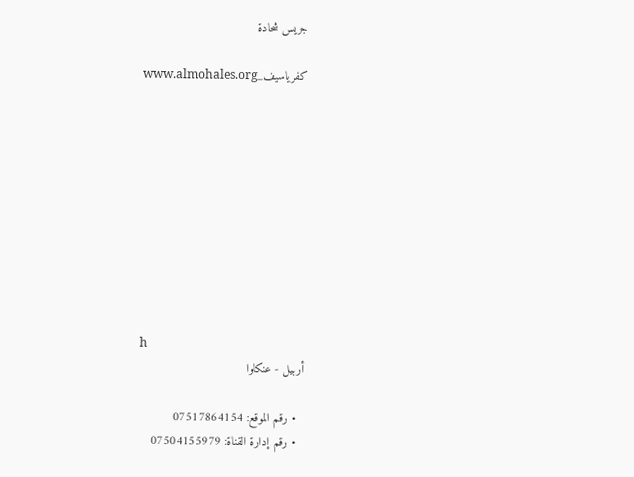جريس شحادة

كفرياسيف_www.almohales.org










h
أربيل - عنكاوا

  • رقم الموقع: 07517864154
  • رقم إدارة القناة: 07504155979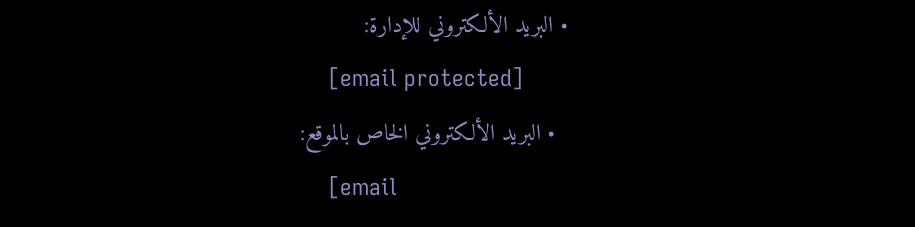• البريد الألكتروني للإدارة:
    [email protected]
  • البريد الألكتروني الخاص بالموقع:
    [email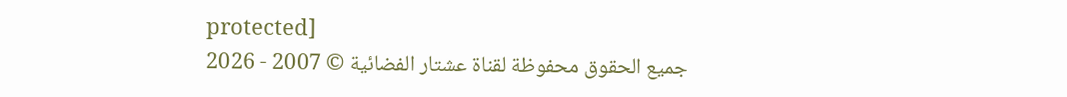protected]
جميع الحقوق محفوظة لقناة عشتار الفضائية © 2007 - 2026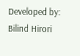Developed by: Bilind Hirori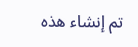تم إنشاء هذه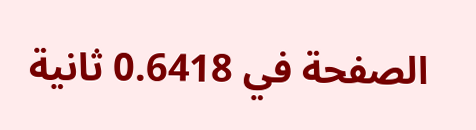الصفحة في 0.6418 ثانية